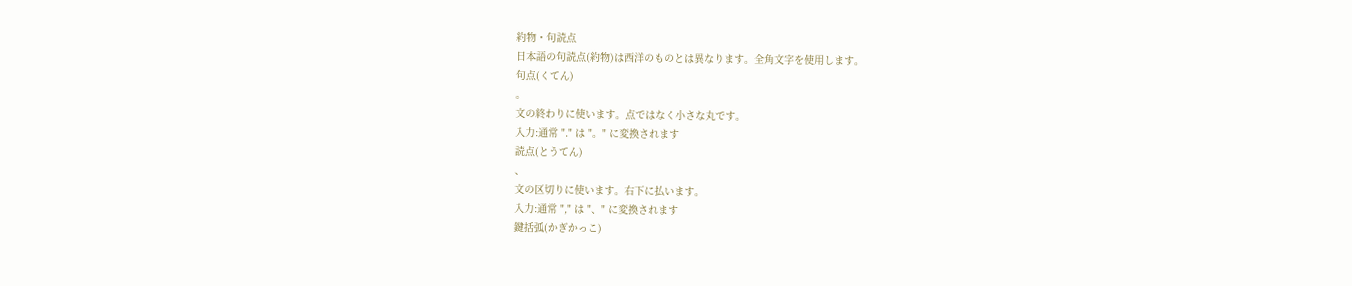約物・句読点
日本語の句読点(約物)は西洋のものとは異なります。全角文字を使用します。
句点(くてん)
。
文の終わりに使います。点ではなく小さな丸です。
入力:通常 "." は "。" に変換されます
読点(とうてん)
、
文の区切りに使います。右下に払います。
入力:通常 "," は "、" に変換されます
鍵括弧(かぎかっこ)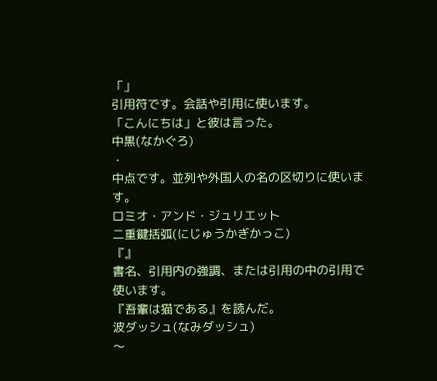「」
引用符です。会話や引用に使います。
「こんにちは」と彼は言った。
中黒(なかぐろ)
・
中点です。並列や外国人の名の区切りに使います。
ロミオ・アンド・ジュリエット
二重鍵括弧(にじゅうかぎかっこ)
『』
書名、引用内の強調、または引用の中の引用で使います。
『吾輩は猫である』を読んだ。
波ダッシュ(なみダッシュ)
〜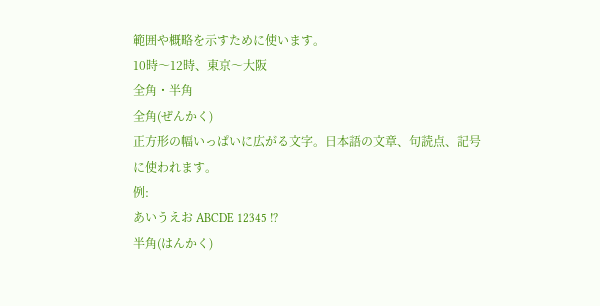範囲や概略を示すために使います。
10時〜12時、東京〜大阪
全角・半角
全角(ぜんかく)
正方形の幅いっぱいに広がる文字。日本語の文章、句読点、記号に使われます。
例:
あいうえお ABCDE 12345 !?
半角(はんかく)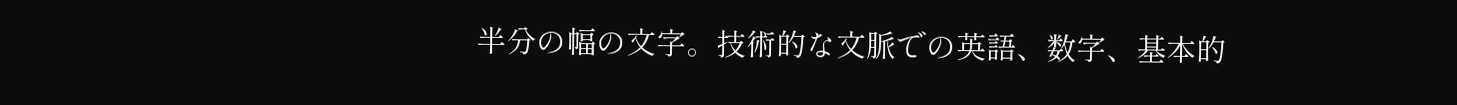半分の幅の文字。技術的な文脈での英語、数字、基本的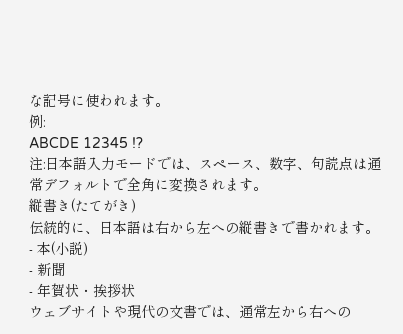な記号に使われます。
例:
ABCDE 12345 !?
注:日本語入力モードでは、スペース、数字、句読点は通常デフォルトで全角に変換されます。
縦書き(たてがき)
伝統的に、日本語は右から左への縦書きで書かれます。
- 本(小説)
- 新聞
- 年賀状・挨拶状
ウェブサイトや現代の文書では、通常左から右への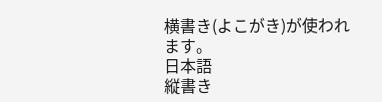横書き(よこがき)が使われます。
日本語
縦書き